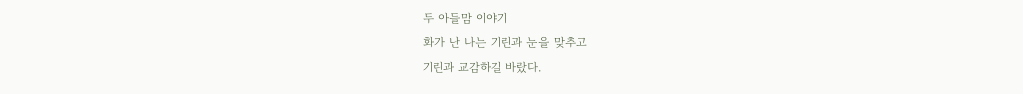두 아들맘 이야기
화가 난 나는 기린과 눈을 맞추고
기린과 교감하길 바랐다.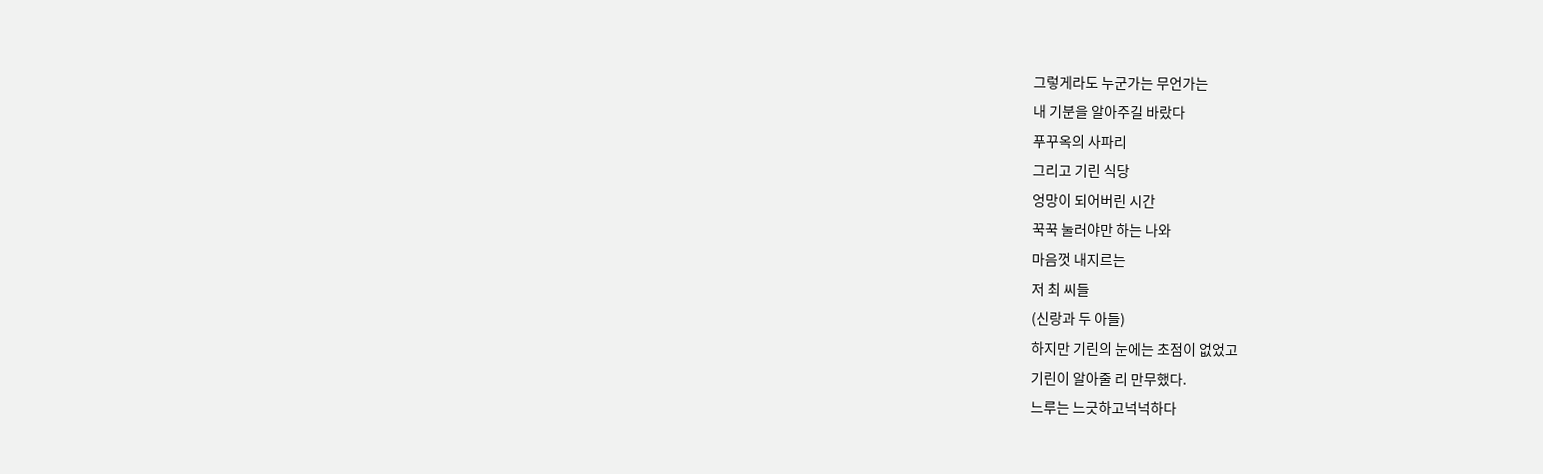그렇게라도 누군가는 무언가는
내 기분을 알아주길 바랐다
푸꾸옥의 사파리
그리고 기린 식당
엉망이 되어버린 시간
꾹꾹 눌러야만 하는 나와
마음껏 내지르는
저 최 씨들
(신랑과 두 아들)
하지만 기린의 눈에는 초점이 없었고
기린이 알아줄 리 만무했다.
느루는 느긋하고넉넉하다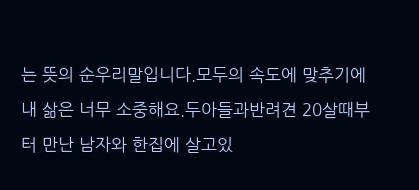는 뜻의 순우리말입니다.모두의 속도에 맞추기에 내 삶은 너무 소중해요.두아들과반려견 20살때부터 만난 남자와 한집에 살고있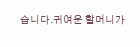습니다.귀여운 할머니가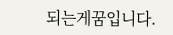되는게꿈입니다.